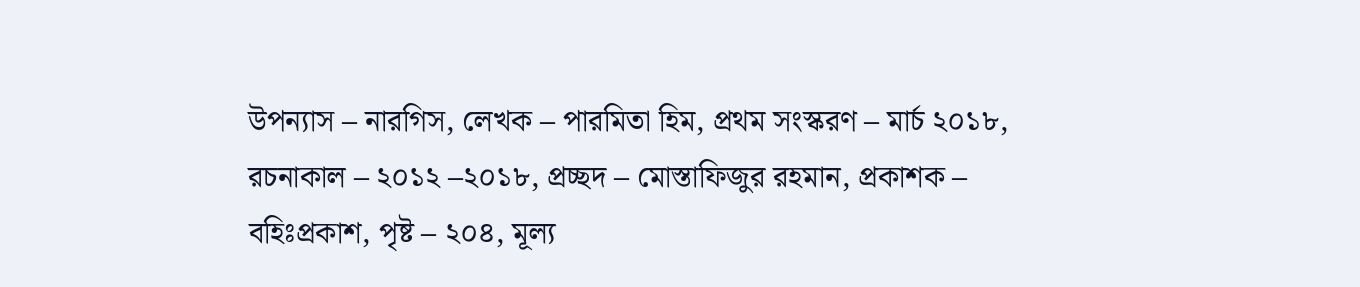উপন্যাস – নারগিস, লেখক – পারমিতা হিম, প্রথম সংস্করণ – মার্চ ২০১৮, রচনাকাল – ২০১২ –২০১৮, প্রচ্ছদ – মোস্তাফিজুর রহমান, প্রকাশক – বহিঃপ্রকাশ, পৃষ্ট – ২০৪, মূল্য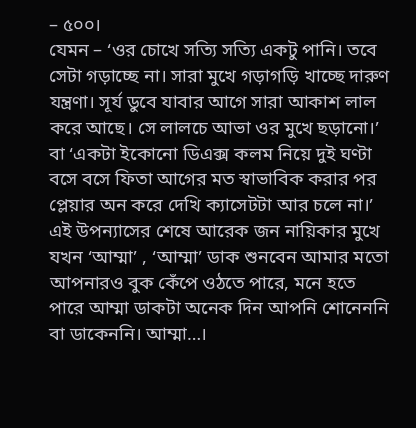– ৫০০।
যেমন – ‘ওর চোখে সত্যি সত্যি একটু পানি। তবে সেটা গড়াচ্ছে না। সারা মুখে গড়াগড়ি খাচ্ছে দারুণ যন্ত্রণা। সূর্য ডুবে যাবার আগে সারা আকাশ লাল করে আছে। সে লালচে আভা ওর মুখে ছড়ানো।’ বা ‘একটা ইকোনো ডিএক্স কলম নিয়ে দুই ঘণ্টা বসে বসে ফিতা আগের মত স্বাভাবিক করার পর প্লেয়ার অন করে দেখি ক্যাসেটটা আর চলে না।’ এই উপন্যাসের শেষে আরেক জন নায়িকার মুখে যখন ‘আম্মা’ , ‘আম্মা’ ডাক শুনবেন আমার মতো আপনারও বুক কেঁপে ওঠতে পারে, মনে হতে পারে আম্মা ডাকটা অনেক দিন আপনি শোনেননি বা ডাকেননি। আম্মা…।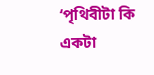‘পৃথিবীটা কি একটা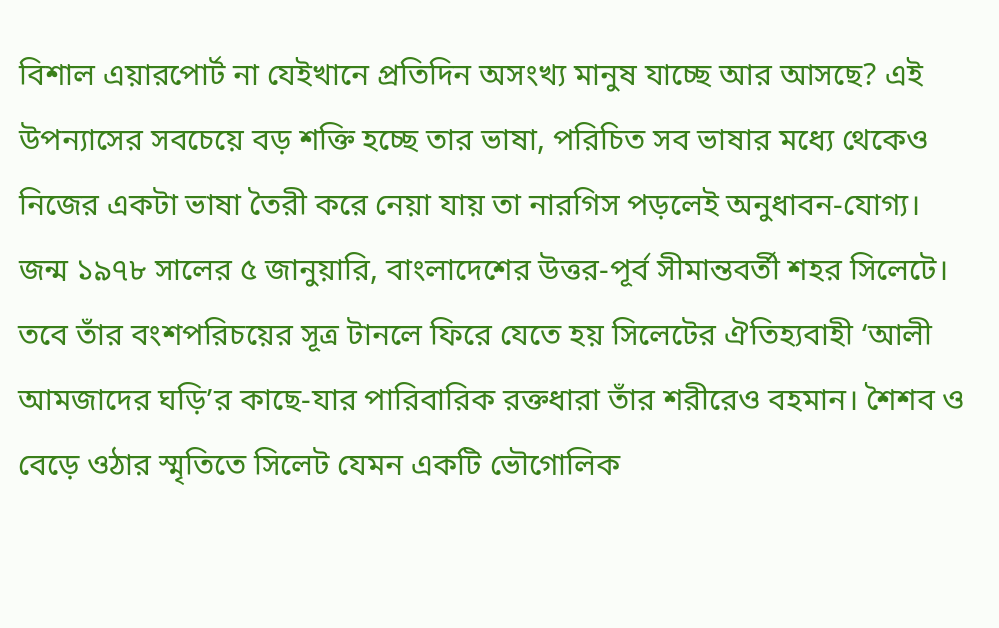বিশাল এয়ারপোর্ট না যেইখানে প্রতিদিন অসংখ্য মানুষ যাচ্ছে আর আসছে? এই উপন্যাসের সবচেয়ে বড় শক্তি হচ্ছে তার ভাষা, পরিচিত সব ভাষার মধ্যে থেকেও নিজের একটা ভাষা তৈরী করে নেয়া যায় তা নারগিস পড়লেই অনুধাবন-যোগ্য।
জন্ম ১৯৭৮ সালের ৫ জানুয়ারি, বাংলাদেশের উত্তর-পূর্ব সীমান্তবর্তী শহর সিলেটে। তবে তাঁর বংশপরিচয়ের সূত্র টানলে ফিরে যেতে হয় সিলেটের ঐতিহ্যবাহী ‘আলী আমজাদের ঘড়ি’র কাছে-যার পারিবারিক রক্তধারা তাঁর শরীরেও বহমান। শৈশব ও বেড়ে ওঠার স্মৃতিতে সিলেট যেমন একটি ভৌগোলিক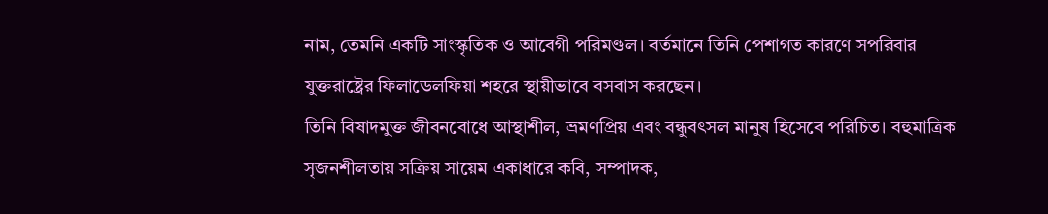নাম, তেমনি একটি সাংস্কৃতিক ও আবেগী পরিমণ্ডল। বর্তমানে তিনি পেশাগত কারণে সপরিবার যুক্তরাষ্ট্রের ফিলাডেলফিয়া শহরে স্থায়ীভাবে বসবাস করছেন।
তিনি বিষাদমুক্ত জীবনবোধে আস্থাশীল, ভ্রমণপ্রিয় এবং বন্ধুবৎসল মানুষ হিসেবে পরিচিত। বহুমাত্রিক সৃজনশীলতায় সক্রিয় সায়েম একাধারে কবি, সম্পাদক,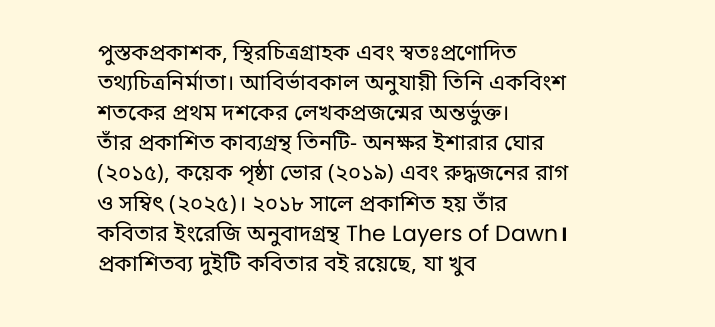পুস্তকপ্রকাশক, স্থিরচিত্রগ্রাহক এবং স্বতঃপ্রণোদিত তথ্যচিত্রনির্মাতা। আবির্ভাবকাল অনুযায়ী তিনি একবিংশ শতকের প্রথম দশকের লেখকপ্রজন্মের অন্তর্ভুক্ত।
তাঁর প্রকাশিত কাব্যগ্রন্থ তিনটি- অনক্ষর ইশারার ঘোর (২০১৫), কয়েক পৃষ্ঠা ভোর (২০১৯) এবং রুদ্ধজনের রাগ ও সম্বিৎ (২০২৫)। ২০১৮ সালে প্রকাশিত হয় তাঁর কবিতার ইংরেজি অনুবাদগ্রন্থ The Layers of Dawn। প্রকাশিতব্য দুইটি কবিতার বই রয়েছে, যা খুব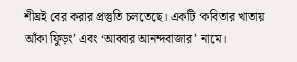শীঘ্রই বের করার প্রস্তুতি চলতেছে। একটি ‘কবিতার খাতায় আঁকা ফিুড়ং’ এবং ‘আব্বার আনন্দবাজার’ নামে।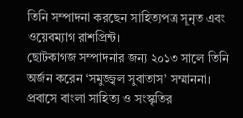তিনি সম্পাদনা করছেন সাহিত্যপত্র সূনৃত এবং ওয়েবম্যাগ রাশপ্রিন্ট।
ছোটকাগজ সম্পাদনার জন্য ২০১৩ সালে তিনি অর্জন করেন ‘সমুজ্জ্বল সুবাতাস’ সম্মাননা।
প্রবাসে বাংলা সাহিত্য ও সংস্কৃতির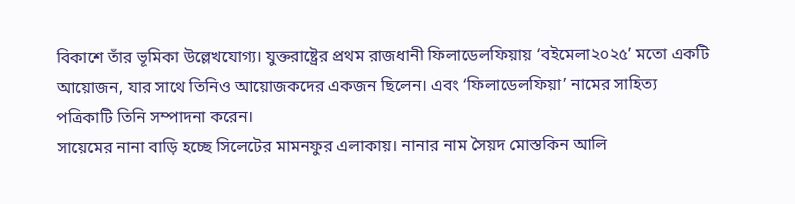বিকাশে তাঁর ভূমিকা উল্লেখযোগ্য। যুক্তরাষ্ট্রের প্রথম রাজধানী ফিলাডেলফিয়ায় ‘বইমেলা২০২৫’ মতো একটি আয়োজন, যার সাথে তিনিও আয়োজকদের একজন ছিলেন। এবং ‘ফিলাডেলফিয়া’ নামের সাহিত্য পত্রিকাটি তিনি সম্পাদনা করেন।
সায়েমের নানা বাড়ি হচ্ছে সিলেটের মামনফুর এলাকায়। নানার নাম সৈয়দ মোস্তকিন আলি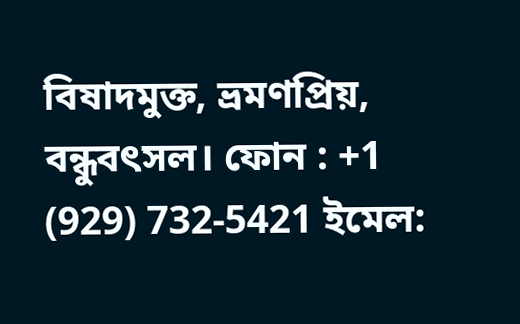বিষাদমুক্ত, ভ্রমণপ্রিয়, বন্ধুবৎসল। ফোন : +1 (929) 732-5421 ইমেল: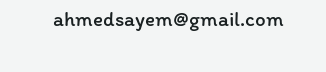ahmedsayem@gmail.com